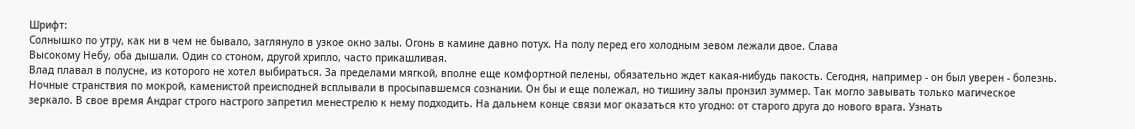Шрифт:
Солнышко по утру, как ни в чем не бывало, заглянуло в узкое окно залы. Огонь в камине давно потух. На полу перед его холодным зевом лежали двое. Слава
Высокому Небу, оба дышали. Один со стоном, другой хрипло, часто прикашливая.
Влад плавал в полусне, из которого не хотел выбираться. За пределами мягкой, вполне еще комфортной пелены, обязательно ждет какая-нибудь пакость. Сегодня, например - он был уверен - болезнь. Ночные странствия по мокрой, каменистой преисподней всплывали в просыпавшемся сознании. Он бы и еще полежал, но тишину залы пронзил зуммер. Так могло завывать только магическое зеркало. В свое время Андраг строго настрого запретил менестрелю к нему подходить. На дальнем конце связи мог оказаться кто угодно: от старого друга до нового врага. Узнать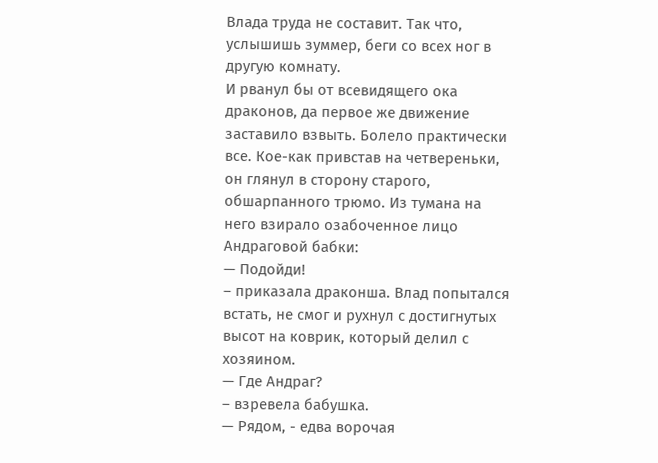Влада труда не составит. Так что, услышишь зуммер, беги со всех ног в другую комнату.
И рванул бы от всевидящего ока драконов, да первое же движение заставило взвыть. Болело практически все. Кое-как привстав на четвереньки, он глянул в сторону старого, обшарпанного трюмо. Из тумана на него взирало озабоченное лицо
Андраговой бабки:
— Подойди!
– приказала драконша. Влад попытался встать, не смог и рухнул с достигнутых высот на коврик, который делил с хозяином.
— Где Андраг?
– взревела бабушка.
— Рядом, - едва ворочая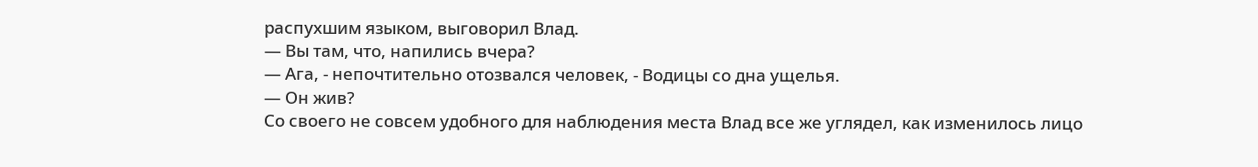распухшим языком, выговорил Влад.
— Вы там, что, напились вчера?
— Ага, - непочтительно отозвался человек, - Водицы со дна ущелья.
— Он жив?
Со своего не совсем удобного для наблюдения места Влад все же углядел, как изменилось лицо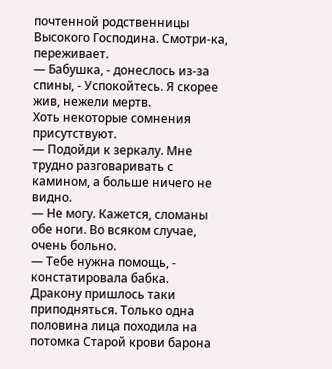почтенной родственницы Высокого Господина. Смотри-ка, переживает.
— Бабушка, - донеслось из-за спины, - Успокойтесь. Я скорее жив, нежели мертв.
Хоть некоторые сомнения присутствуют.
— Подойди к зеркалу. Мне трудно разговаривать с камином, а больше ничего не видно.
— Не могу. Кажется, сломаны обе ноги. Во всяком случае, очень больно.
— Тебе нужна помощь, - констатировала бабка.
Дракону пришлось таки приподняться. Только одна половина лица походила на потомка Старой крови барона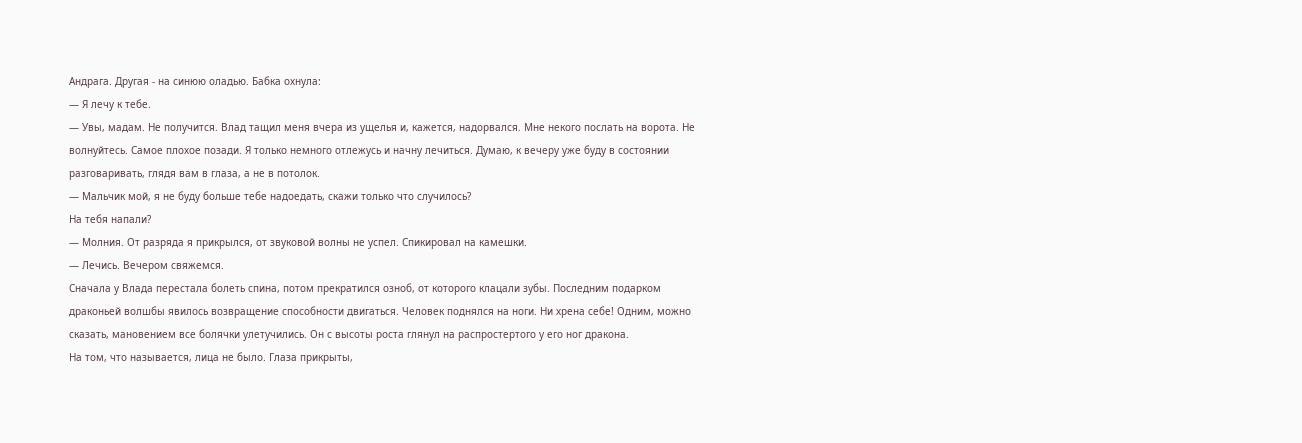Андрага. Другая - на синюю оладью. Бабка охнула:
— Я лечу к тебе.
— Увы, мадам. Не получится. Влад тащил меня вчера из ущелья и, кажется, надорвался. Мне некого послать на ворота. Не волнуйтесь. Самое плохое позади. Я только немного отлежусь и начну лечиться. Думаю, к вечеру уже буду в состоянии разговаривать, глядя вам в глаза, а не в потолок.
— Мальчик мой, я не буду больше тебе надоедать, скажи только что случилось?
На тебя напали?
— Молния. От разряда я прикрылся, от звуковой волны не успел. Спикировал на камешки.
— Лечись. Вечером свяжемся.
Сначала у Влада перестала болеть спина, потом прекратился озноб, от которого клацали зубы. Последним подарком драконьей волшбы явилось возвращение способности двигаться. Человек поднялся на ноги. Ни хрена себе! Одним, можно сказать, мановением все болячки улетучились. Он с высоты роста глянул на распростертого у его ног дракона.
На том, что называется, лица не было. Глаза прикрыты,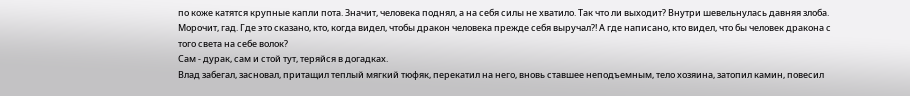по коже катятся крупные капли пота. Значит, человека поднял, а на себя силы не хватило. Так что ли выходит? Внутри шевельнулась давняя злоба. Морочит, гад. Где это сказано, кто, когда видел, чтобы дракон человека прежде себя выручал?! А где написано, кто видел, что бы человек дракона с того света на себе волок?
Сам - дурак, сам и стой тут, теряйся в догадках.
Влад забегал, засновал, притащил теплый мягкий тюфяк, перекатил на него, вновь ставшее неподъемным, тело хозяина, затопил камин, повесил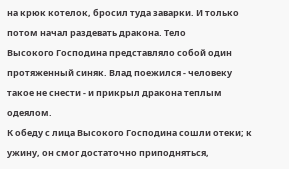на крюк котелок, бросил туда заварки. И только потом начал раздевать дракона. Тело
Высокого Господина представляло собой один протяженный синяк. Влад поежился - человеку такое не снести - и прикрыл дракона теплым одеялом.
К обеду с лица Высокого Господина сошли отеки; к ужину, он смог достаточно приподняться,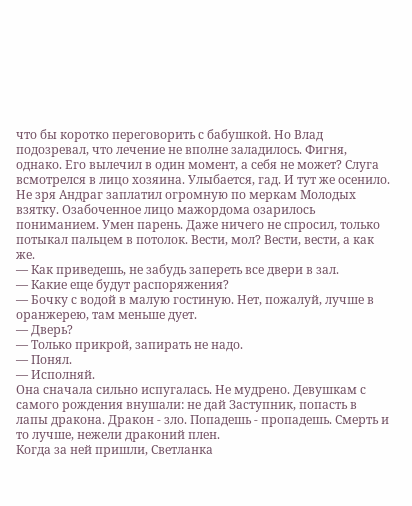что бы коротко переговорить с бабушкой. Но Влад подозревал, что лечение не вполне заладилось. Фигня, однако. Его вылечил в один момент, а себя не может? Слуга всмотрелся в лицо хозяина. Улыбается, гад. И тут же осенило.
Не зря Андраг заплатил огромную по меркам Молодых взятку. Озабоченное лицо мажордома озарилось пониманием. Умен парень. Даже ничего не спросил, только потыкал пальцем в потолок. Вести, мол? Вести, вести, а как же.
— Как приведешь, не забудь запереть все двери в зал.
— Какие еще будут распоряжения?
— Бочку с водой в малую гостиную. Нет, пожалуй, лучше в оранжерею, там меньше дует.
— Дверь?
— Только прикрой, запирать не надо.
— Понял.
— Исполняй.
Она сначала сильно испугалась. Не мудрено. Девушкам с самого рождения внушали: не дай Заступник, попасть в лапы дракона. Дракон - зло. Попадешь - пропадешь. Смерть и то лучше, нежели драконий плен.
Когда за ней пришли, Светланка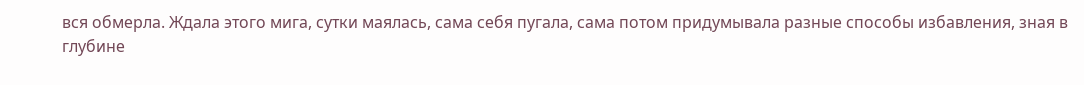вся обмерла. Ждала этого мига, сутки маялась, сама себя пугала, сама потом придумывала разные способы избавления, зная в глубине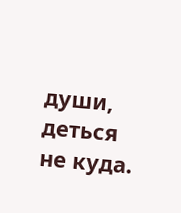души, деться не куда.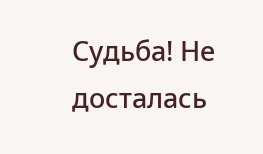Судьба! Не досталась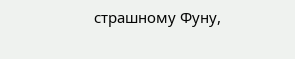страшному Фуну,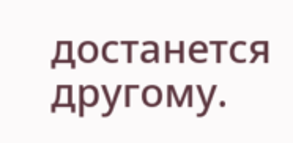достанется другому.